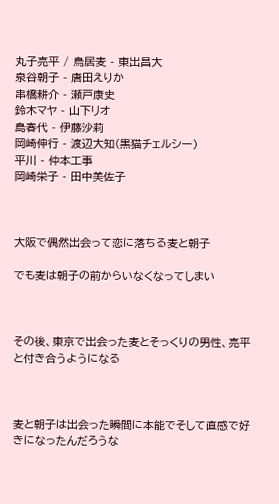丸子亮平 / 鳥居麦 - 東出昌大
泉谷朝子 - 唐田えりか
串橋耕介 - 瀬戸康史
鈴木マヤ - 山下リオ
島春代 - 伊藤沙莉
岡崎伸行 - 渡辺大知(黒猫チェルシー)
平川 - 仲本工事
岡崎栄子 - 田中美佐子



大阪で偶然出会って恋に落ちる麦と朝子

でも麦は朝子の前からいなくなってしまい



その後、東京で出会った麦とそっくりの男性、亮平と付き合うようになる



麦と朝子は出会った瞬間に本能でそして直感で好きになったんだろうな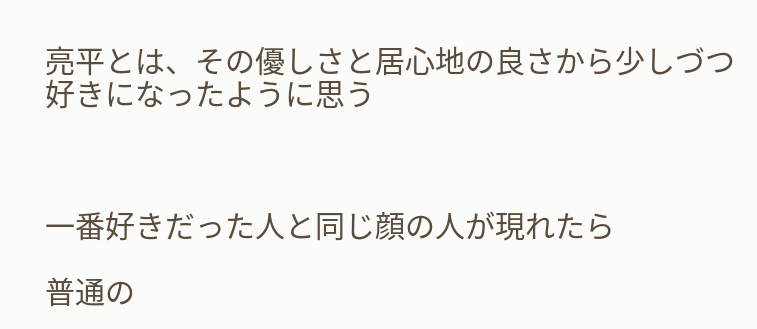亮平とは、その優しさと居心地の良さから少しづつ好きになったように思う



一番好きだった人と同じ顔の人が現れたら

普通の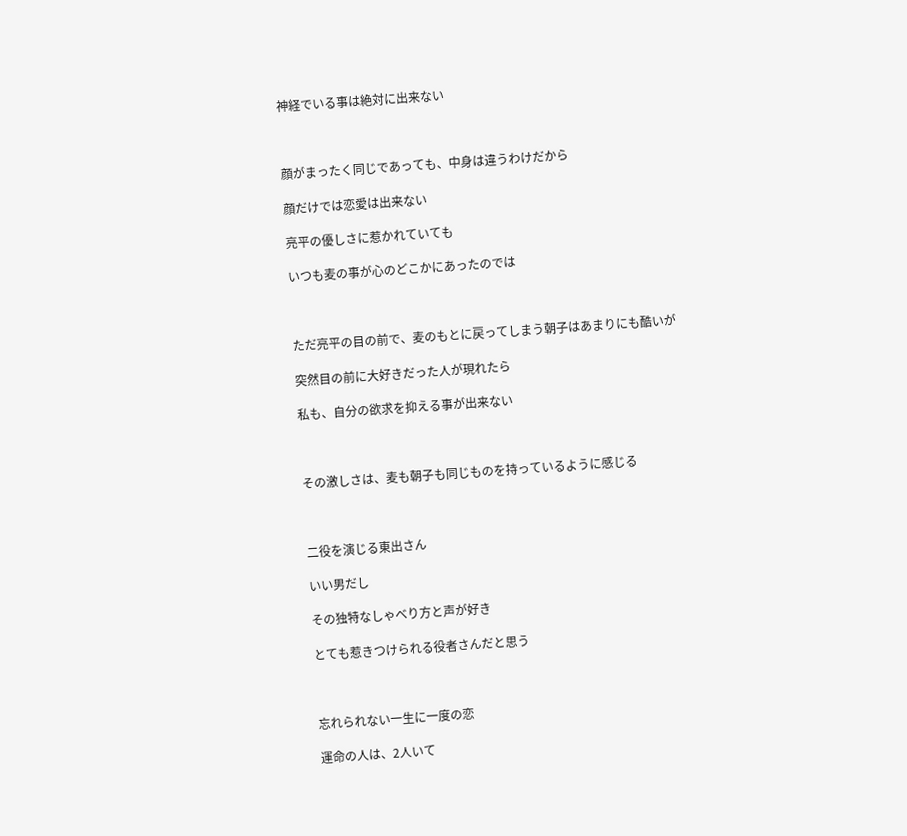神経でいる事は絶対に出来ない



顔がまったく同じであっても、中身は違うわけだから

顔だけでは恋愛は出来ない

亮平の優しさに惹かれていても

いつも麦の事が心のどこかにあったのでは



ただ亮平の目の前で、麦のもとに戻ってしまう朝子はあまりにも酷いが

突然目の前に大好きだった人が現れたら

私も、自分の欲求を抑える事が出来ない



その激しさは、麦も朝子も同じものを持っているように感じる



二役を演じる東出さん

いい男だし

その独特なしゃべり方と声が好き

とても惹きつけられる役者さんだと思う



忘れられない一生に一度の恋

運命の人は、2人いて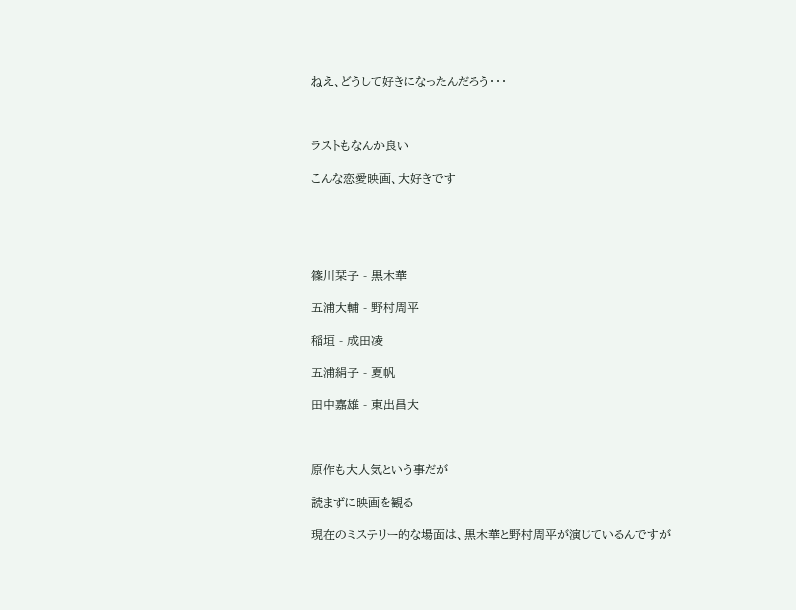ねえ、どうして好きになったんだろう・・・



ラストもなんか良い

こんな恋愛映画、大好きです





篠川栞子 - 黒木華

五浦大輔 - 野村周平

稲垣 - 成田凌

五浦絹子 - 夏帆

田中嘉雄 - 東出昌大



原作も大人気という事だが

読まずに映画を観る

現在のミステリー的な場面は、黒木華と野村周平が演じているんですが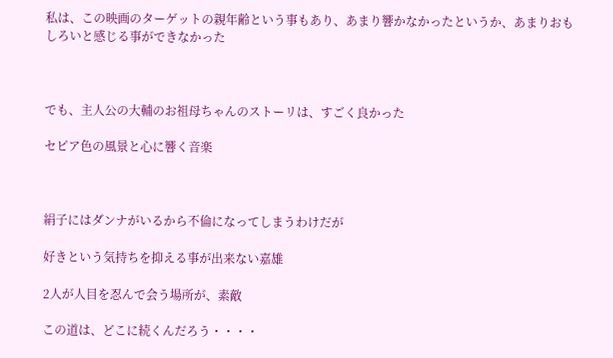私は、この映画のターゲットの親年齢という事もあり、あまり響かなかったというか、あまりおもしろいと感じる事ができなかった



でも、主人公の大輔のお祖母ちゃんのストーリは、すごく良かった

セピア色の風景と心に響く音楽



絹子にはダンナがいるから不倫になってしまうわけだが

好きという気持ちを抑える事が出来ない嘉雄

2人が人目を忍んで会う場所が、素敵

この道は、どこに続くんだろう・・・・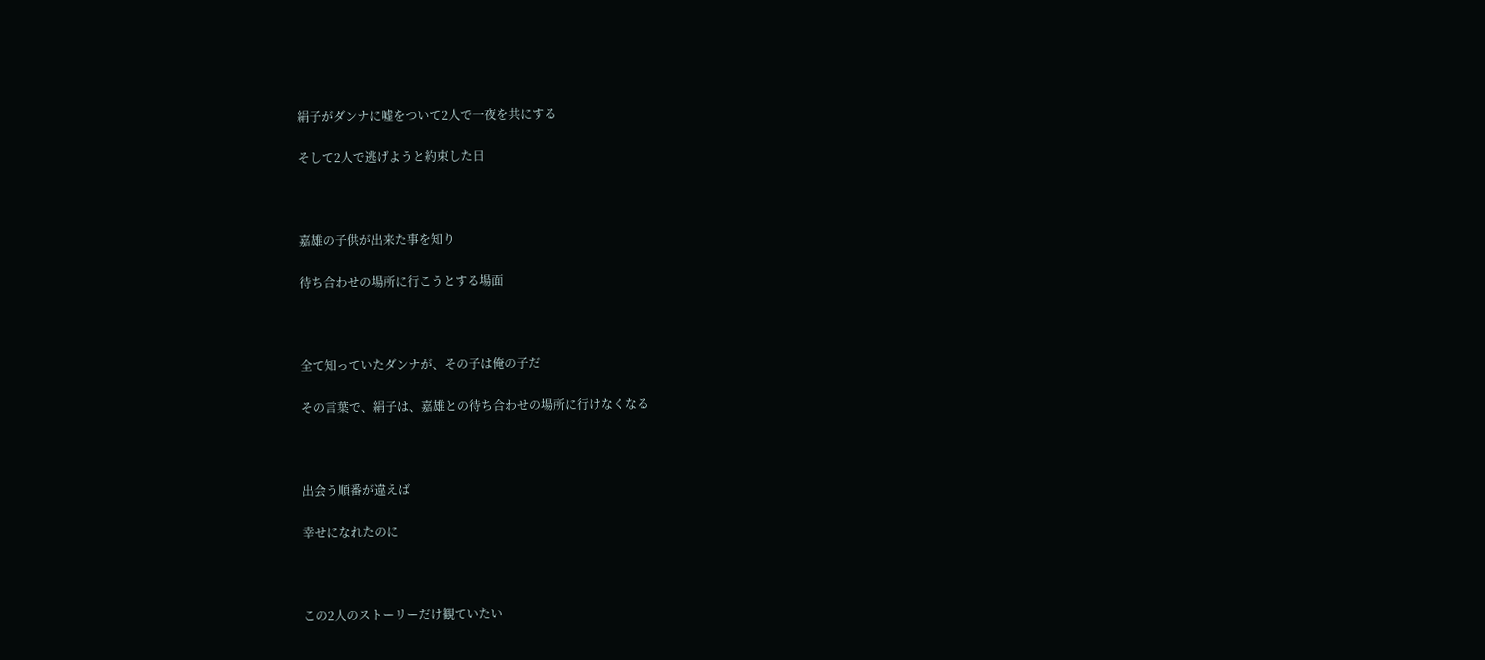絹子がダンナに嘘をついて2人で一夜を共にする

そして2人で逃げようと約束した日



嘉雄の子供が出来た事を知り

待ち合わせの場所に行こうとする場面



全て知っていたダンナが、その子は俺の子だ

その言葉で、絹子は、嘉雄との待ち合わせの場所に行けなくなる



出会う順番が違えば

幸せになれたのに



この2人のストーリーだけ観ていたい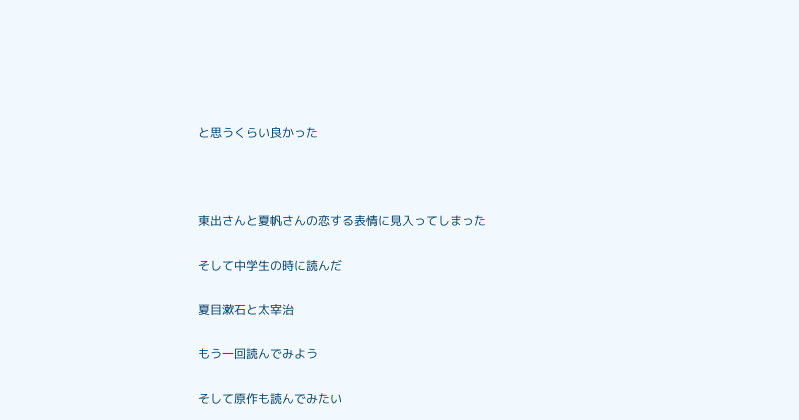と思うくらい良かった



東出さんと夏帆さんの恋する表情に見入ってしまった

そして中学生の時に読んだ

夏目漱石と太宰治

もう一回読んでみよう

そして原作も読んでみたい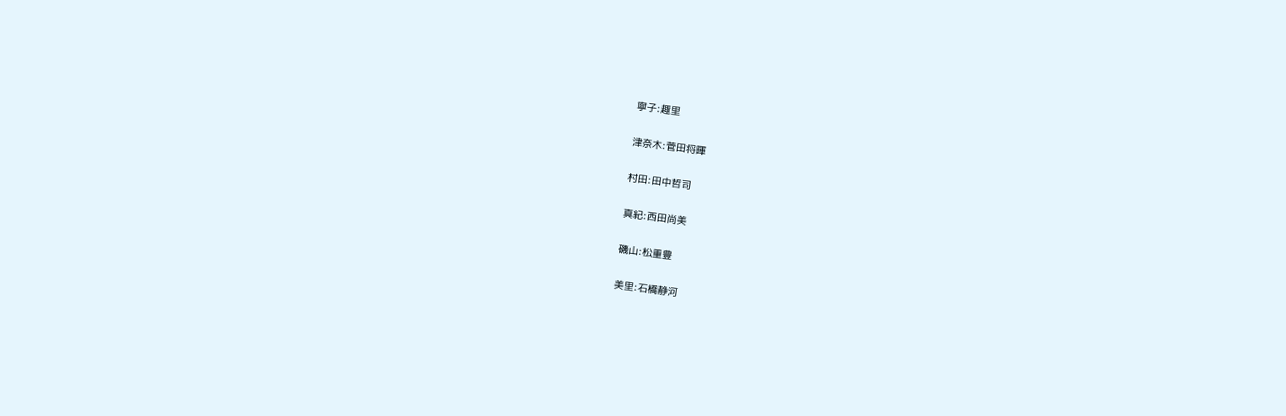寧子:趣里

津奈木:菅田将暉

村田:田中哲司

真紀:西田尚美

磯山:松重豊

美里:石橋静河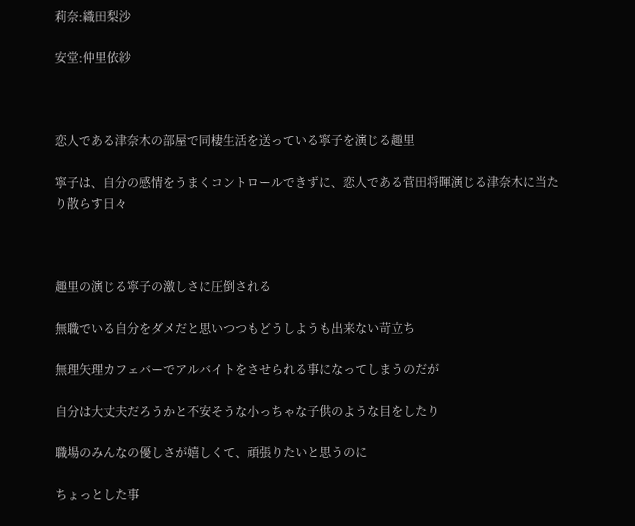莉奈:織田梨沙

安堂:仲里依紗



恋人である津奈木の部屋で同棲生活を送っている寧子を演じる趣里

寧子は、自分の感情をうまくコントロールできずに、恋人である菅田将暉演じる津奈木に当たり散らす日々



趣里の演じる寧子の激しさに圧倒される

無職でいる自分をダメだと思いつつもどうしようも出来ない苛立ち

無理矢理カフェバーでアルバイトをさせられる事になってしまうのだが

自分は大丈夫だろうかと不安そうな小っちゃな子供のような目をしたり

職場のみんなの優しさが嬉しくて、頑張りたいと思うのに

ちょっとした事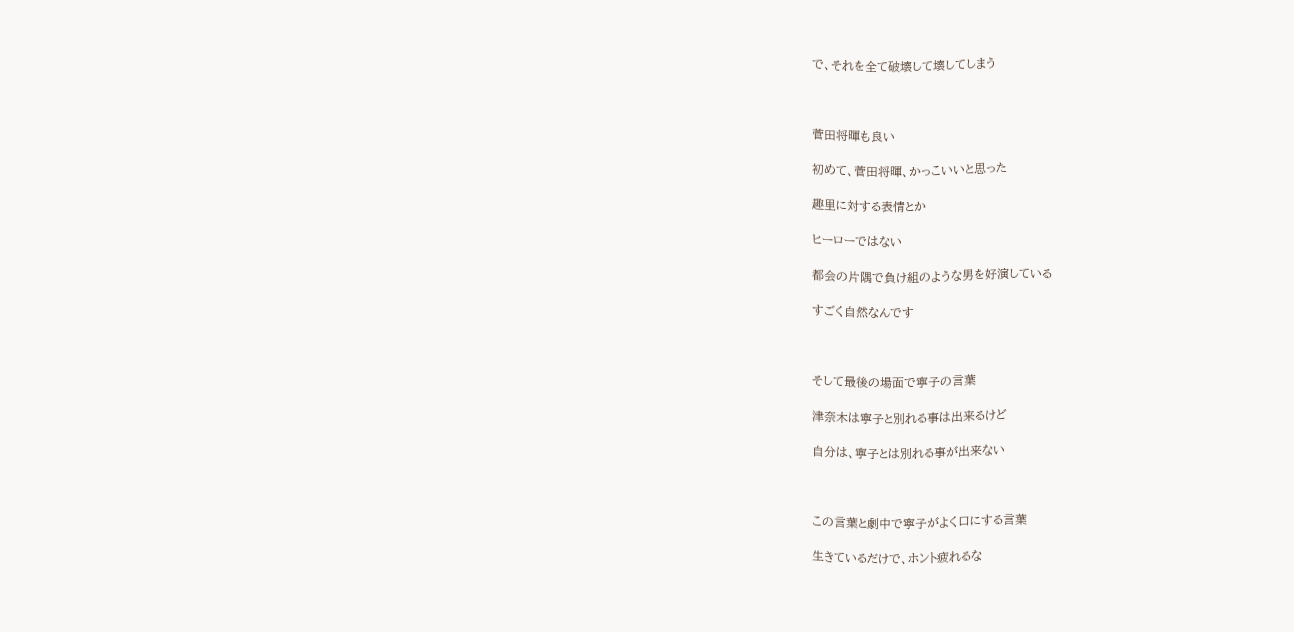で、それを全て破壊して壊してしまう



菅田将暉も良い

初めて、菅田将暉、かっこいいと思った

趣里に対する表情とか

ヒーローではない

都会の片隅で負け組のような男を好演している

すごく自然なんです



そして最後の場面で寧子の言葉

津奈木は寧子と別れる事は出来るけど

自分は、寧子とは別れる事が出来ない



この言葉と劇中で寧子がよく口にする言葉

生きているだけで、ホント疲れるな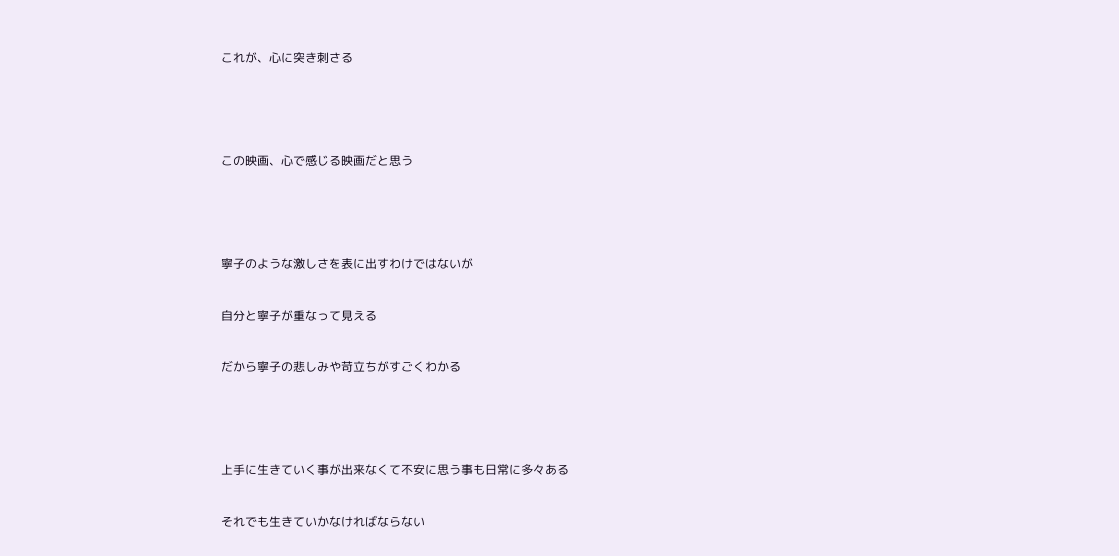これが、心に突き刺さる



この映画、心で感じる映画だと思う



寧子のような激しさを表に出すわけではないが

自分と寧子が重なって見える

だから寧子の悲しみや苛立ちがすごくわかる



上手に生きていく事が出来なくて不安に思う事も日常に多々ある

それでも生きていかなければならない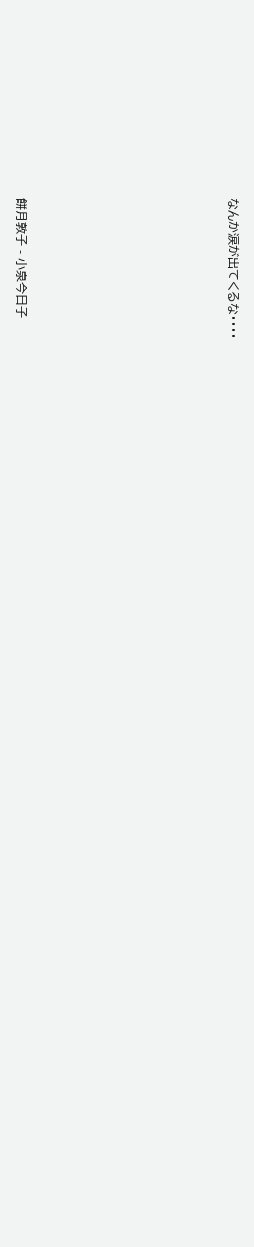なんか涙が出てくるな・・・・













餅月敦子 - 小泉今日子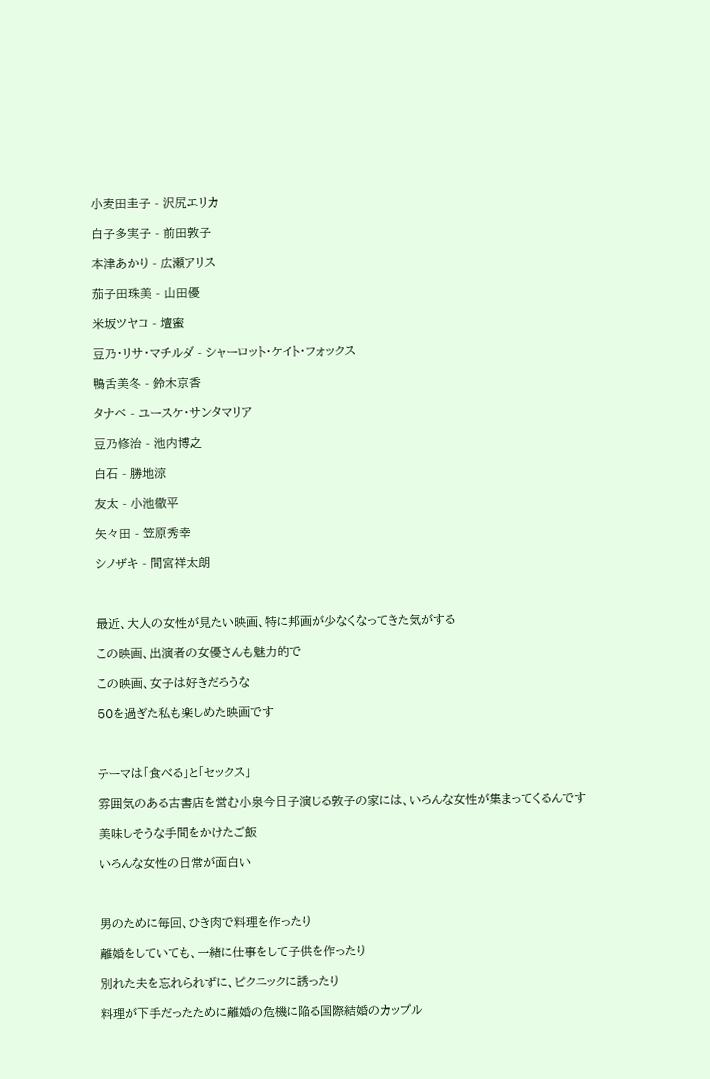小麦田圭子 - 沢尻エリカ

白子多実子 - 前田敦子

本津あかり - 広瀬アリス

茄子田珠美 - 山田優

米坂ツヤコ - 壇蜜

豆乃・リサ・マチルダ - シャーロット・ケイト・フォックス

鴨舌美冬 - 鈴木京香

タナベ - ユースケ・サンタマリア

豆乃修治 - 池内博之

白石 - 勝地涼

友太 - 小池徹平

矢々田 - 笠原秀幸

シノザキ - 間宮祥太朗



最近、大人の女性が見たい映画、特に邦画が少なくなってきた気がする

この映画、出演者の女優さんも魅力的で

この映画、女子は好きだろうな

50を過ぎた私も楽しめた映画です



テーマは「食べる」と「セックス」

雰囲気のある古書店を営む小泉今日子演じる敦子の家には、いろんな女性が集まってくるんです

美味しそうな手間をかけたご飯

いろんな女性の日常が面白い



男のために毎回、ひき肉で料理を作ったり

離婚をしていても、一緒に仕事をして子供を作ったり

別れた夫を忘れられずに、ピクニックに誘ったり

料理が下手だったために離婚の危機に陥る国際結婚のカップル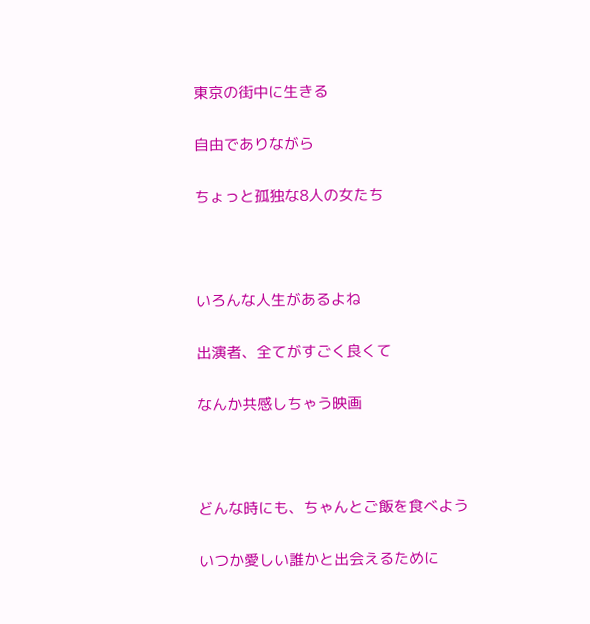東京の街中に生きる

自由でありながら

ちょっと孤独な8人の女たち



いろんな人生があるよね

出演者、全てがすごく良くて

なんか共感しちゃう映画



どんな時にも、ちゃんとご飯を食べよう

いつか愛しい誰かと出会えるために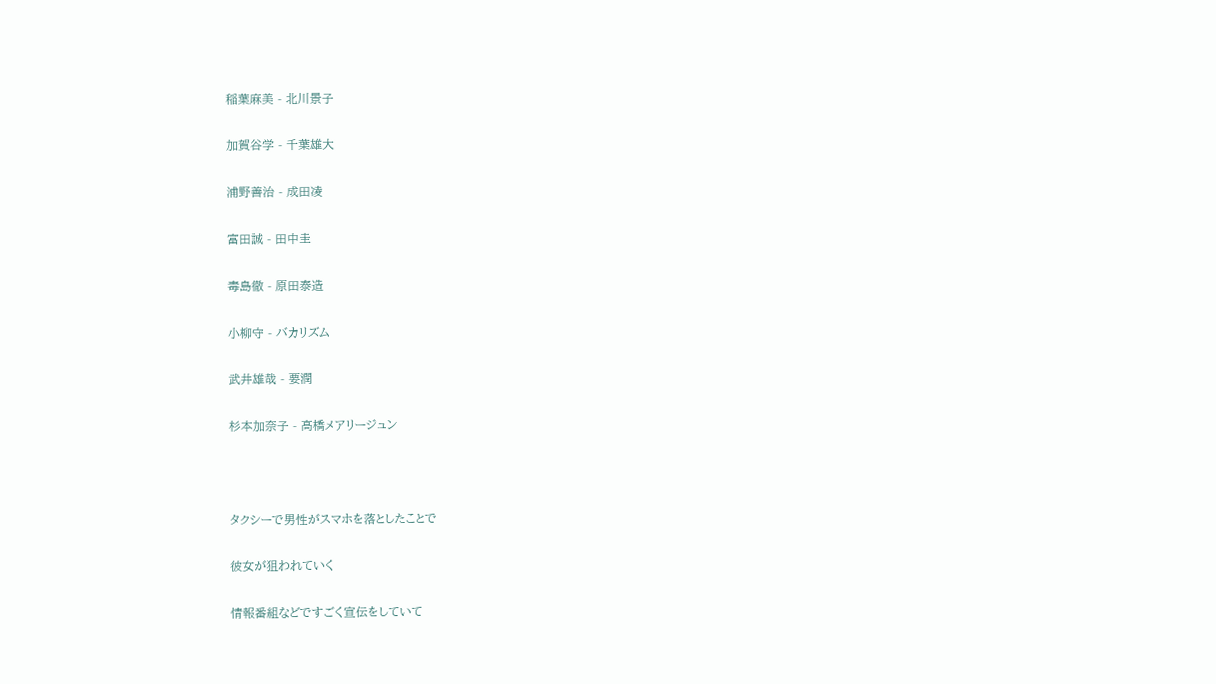稲葉麻美 - 北川景子

加賀谷学 - 千葉雄大

浦野善治 - 成田凌

富田誠 - 田中圭

毒島徹 - 原田泰造

小柳守 - バカリズム

武井雄哉 - 要潤

杉本加奈子 - 高橋メアリージュン



タクシーで男性がスマホを落としたことで

彼女が狙われていく

情報番組などですごく宣伝をしていて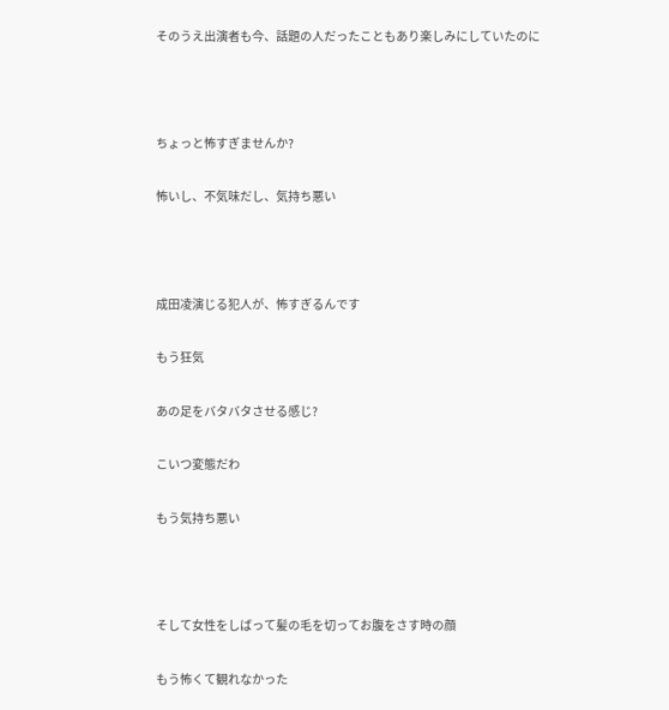そのうえ出演者も今、話題の人だったこともあり楽しみにしていたのに



ちょっと怖すぎませんか?

怖いし、不気味だし、気持ち悪い



成田凌演じる犯人が、怖すぎるんです

もう狂気

あの足をバタバタさせる感じ?

こいつ変態だわ

もう気持ち悪い



そして女性をしばって髪の毛を切ってお腹をさす時の顔

もう怖くて観れなかった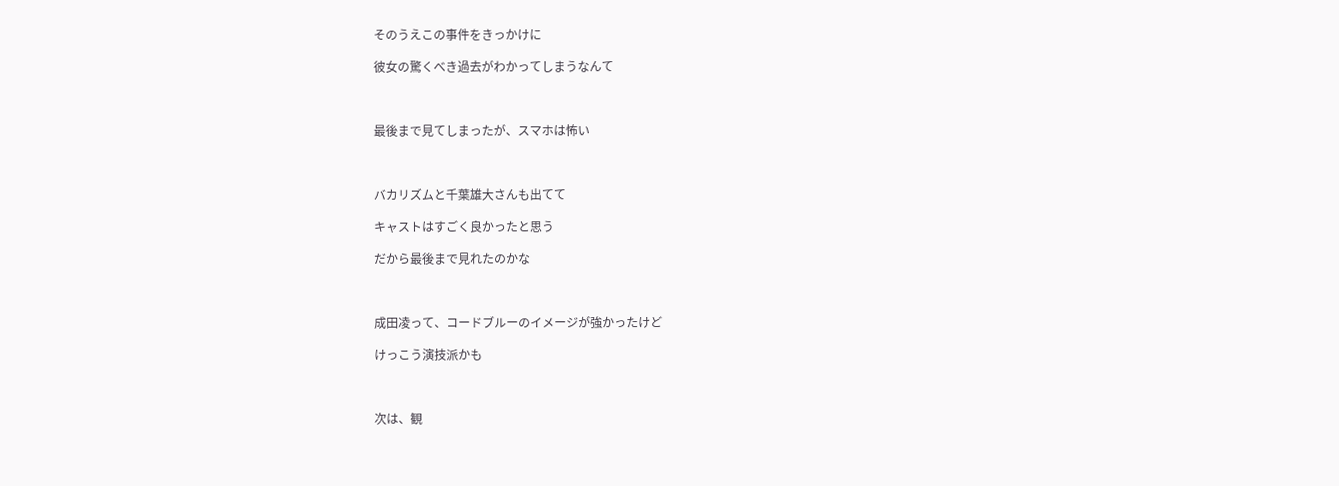そのうえこの事件をきっかけに

彼女の驚くべき過去がわかってしまうなんて



最後まで見てしまったが、スマホは怖い



バカリズムと千葉雄大さんも出てて

キャストはすごく良かったと思う

だから最後まで見れたのかな



成田凌って、コードブルーのイメージが強かったけど

けっこう演技派かも



次は、観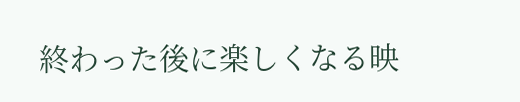終わった後に楽しくなる映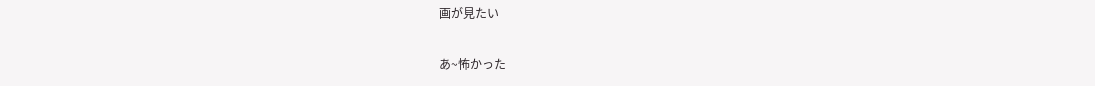画が見たい

あ~怖かった